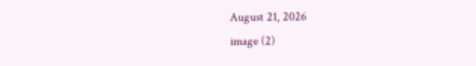August 21, 2026
image (2)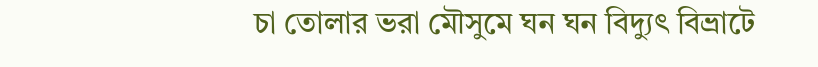চা তোলার ভরা মৌসুমে ঘন ঘন বিদ্যুৎ বিভ্রাটে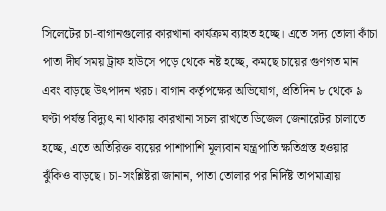সিলেটের চা-বাগানগুলোর কারখানা কার্যক্রম ব্যাহত হচ্ছে। এতে সদ্য তোলা কাঁচা পাতা দীর্ঘ সময় ট্রাফ হাউসে পড়ে থেকে নষ্ট হচ্ছে, কমছে চায়ের গুণগত মান এবং বাড়ছে উৎপাদন খরচ। বাগান কর্তৃপক্ষের অভিযোগ, প্রতিদিন ৮ থেকে ৯ ঘণ্টা পর্যন্ত বিদ্যুৎ না থাকায় কারখানা সচল রাখতে ডিজেল জেনারেটর চালাতে হচ্ছে, এতে অতিরিক্ত ব্যয়ের পাশাপাশি মূল্যবান যন্ত্রপাতি ক্ষতিগ্রস্ত হওয়ার ঝুঁকিও বাড়ছে। চা-সংশ্লিষ্টরা জানান, পাতা তোলার পর নির্দিষ্ট তাপমাত্রায়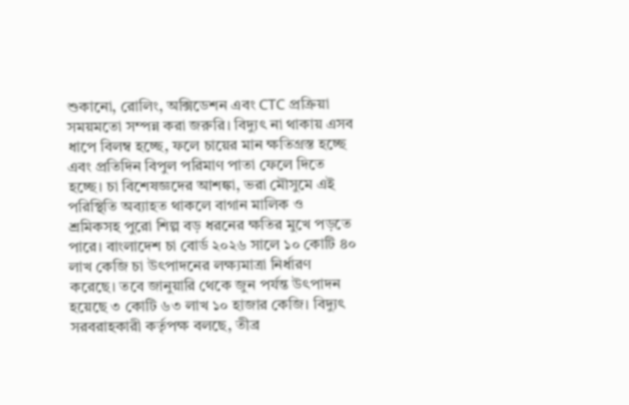শুকানো, রোলিং, অক্সিডেশন এবং CTC প্রক্রিয়া সময়মতো সম্পন্ন করা জরুরি। বিদ্যুৎ না থাকায় এসব ধাপে বিলম্ব হচ্ছে, ফলে চায়ের মান ক্ষতিগ্রস্ত হচ্ছে এবং প্রতিদিন বিপুল পরিমাণ পাতা ফেলে দিতে হচ্ছে। চা বিশেষজ্ঞদের আশঙ্কা, ভরা মৌসুমে এই পরিস্থিতি অব্যাহত থাকলে বাগান মালিক ও শ্রমিকসহ পুরো শিল্প বড় ধরনের ক্ষতির মুখে পড়তে পারে। বাংলাদেশ চা বোর্ড ২০২৬ সালে ১০ কোটি ৪০ লাখ কেজি চা উৎপাদনের লক্ষ্যমাত্রা নির্ধারণ করেছে। তবে জানুয়ারি থেকে জুন পর্যন্ত উৎপাদন হয়েছে ৩ কোটি ৬৩ লাখ ১০ হাজার কেজি। বিদ্যুৎ সরবরাহকারী কর্তৃপক্ষ বলছে, তীব্র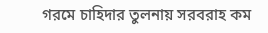গরমে চাহিদার তুলনায় সরবরাহ কম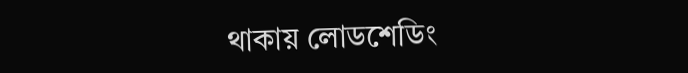থাকায় লোডশেডিং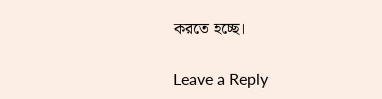করতে হচ্ছে।

Leave a Reply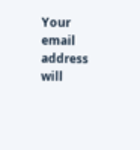Your email address will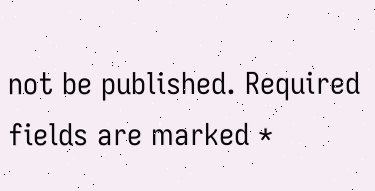not be published. Required fields are marked *